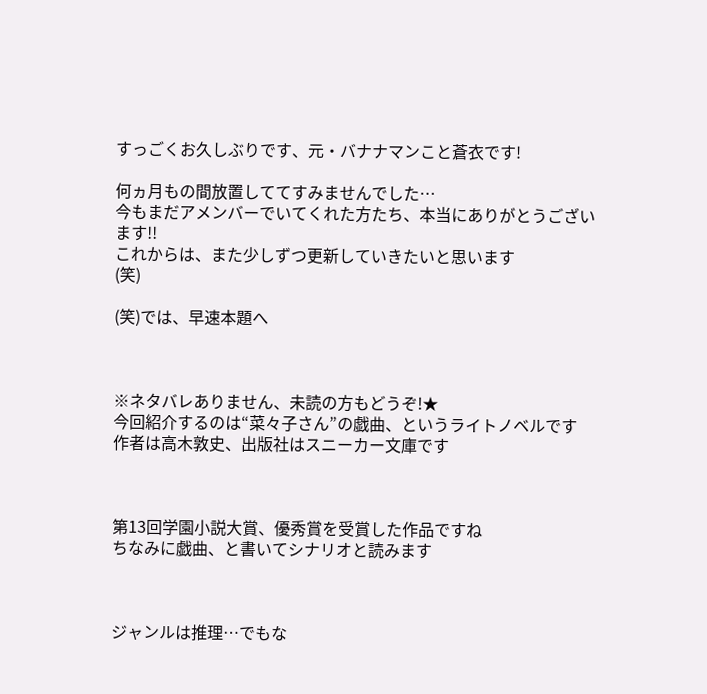すっごくお久しぶりです、元・バナナマンこと蒼衣です!

何ヵ月もの間放置しててすみませんでした…
今もまだアメンバーでいてくれた方たち、本当にありがとうございます!!
これからは、また少しずつ更新していきたいと思います
(笑)

(笑)では、早速本題へ



※ネタバレありません、未読の方もどうぞ!★
今回紹介するのは“菜々子さん”の戯曲、というライトノベルです
作者は高木敦史、出版社はスニーカー文庫です



第13回学園小説大賞、優秀賞を受賞した作品ですね
ちなみに戯曲、と書いてシナリオと読みます



ジャンルは推理…でもな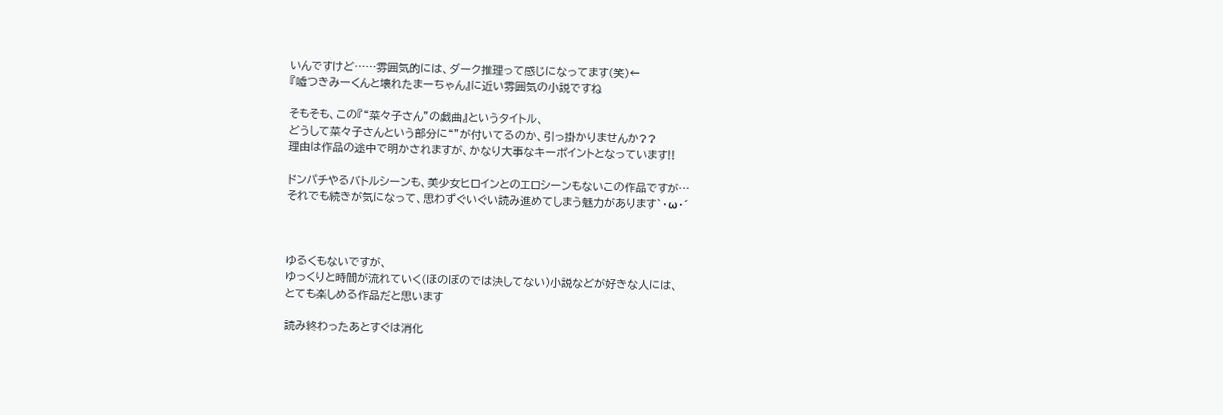いんですけど……雰囲気的には、ダーク推理って感じになってます(笑)←
『嘘つきみーくんと壊れたまーちゃん』に近い雰囲気の小説ですね

そもそも、この『“菜々子さん”の戯曲』というタイトル、
どうして菜々子さんという部分に“”が付いてるのか、引っ掛かりませんか??
理由は作品の途中で明かされますが、かなり大事なキーポイントとなっています!!

ドンパチやるバトルシーンも、美少女ヒロインとのエロシーンもないこの作品ですが…
それでも続きが気になって、思わずぐいぐい読み進めてしまう魅力があります`・ω・´



ゆるくもないですが、
ゆっくりと時間が流れていく(ほのぼのでは決してない)小説などが好きな人には、
とても楽しめる作品だと思います

読み終わったあとすぐは消化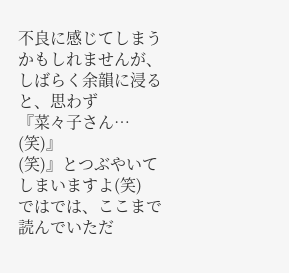不良に感じてしまうかもしれませんが、
しばらく余韻に浸ると、思わず
『菜々子さん…
(笑)』
(笑)』とつぶやいてしまいますよ(笑)
ではでは、ここまで読んでいただ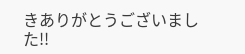きありがとうございました!!